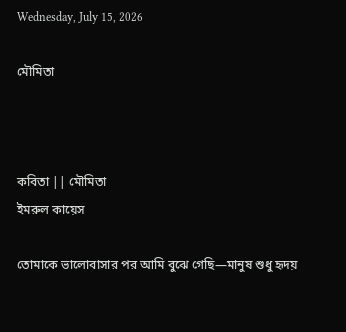Wednesday, July 15, 2026

মৌমিতা



কবিতা || মৌমিতা
ইমরুল কায়েস

তোমাকে ভালোবাসার পর আমি বুঝে গেছি—মানুষ শুধু হৃদয়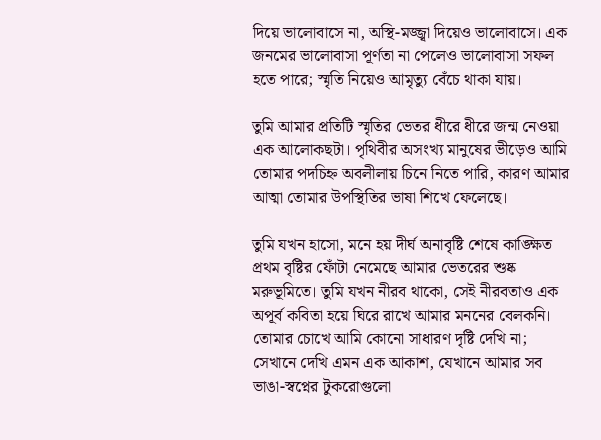দিয়ে ভালোবাসে না, অস্থি-মজ্জ্বা দিয়েও ভালোবাসে। এক জনমের ভালোবাসা পূর্ণতা না পেলেও ভালোবাসা সফল হতে পারে; স্মৃতি নিয়েও আমৃত্যু বেঁচে থাকা যায়।

তুমি আমার প্রতিটি স্মৃতির ভেতর ধীরে ধীরে জন্ম নেওয়া এক আলোকছটা। পৃথিবীর অসংখ্য মানুষের ভীড়েও আমি তোমার পদচিহ্ন অবলীলায় চিনে নিতে পারি, কারণ আমার আত্মা তোমার উপস্থিতির ভাষা শিখে ফেলেছে।

তুমি যখন হাসো, মনে হয় দীর্ঘ অনাবৃষ্টি শেষে কাঙ্ক্ষিত প্রথম বৃষ্টির ফোঁটা নেমেছে আমার ভেতরের শুষ্ক মরুভূমিতে। তুমি যখন নীরব থাকো, সেই নীরবতাও এক অপূর্ব কবিতা হয়ে ঘিরে রাখে আমার মননের বেলকনি। তোমার চোখে আমি কোনো সাধারণ দৃষ্টি দেখি না; সেখানে দেখি এমন এক আকাশ, যেখানে আমার সব ভাঙা-স্বপ্নের টুকরোগুলো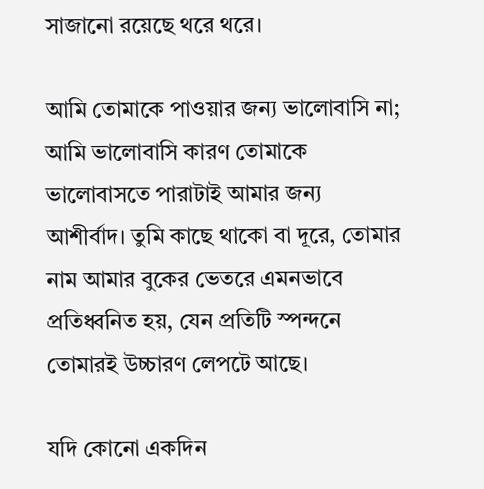সাজানো রয়েছে থরে থরে।

আমি তোমাকে পাওয়ার জন্য ভালোবাসি না; আমি ভালোবাসি কারণ তোমাকে ভালোবাসতে পারাটাই আমার জন্য আশীর্বাদ। তুমি কাছে থাকো বা দূরে, তোমার নাম আমার বুকের ভেতরে এমনভাবে প্রতিধ্বনিত হয়, যেন প্রতিটি স্পন্দনে তোমারই উচ্চারণ লেপটে আছে।

যদি কোনো একদিন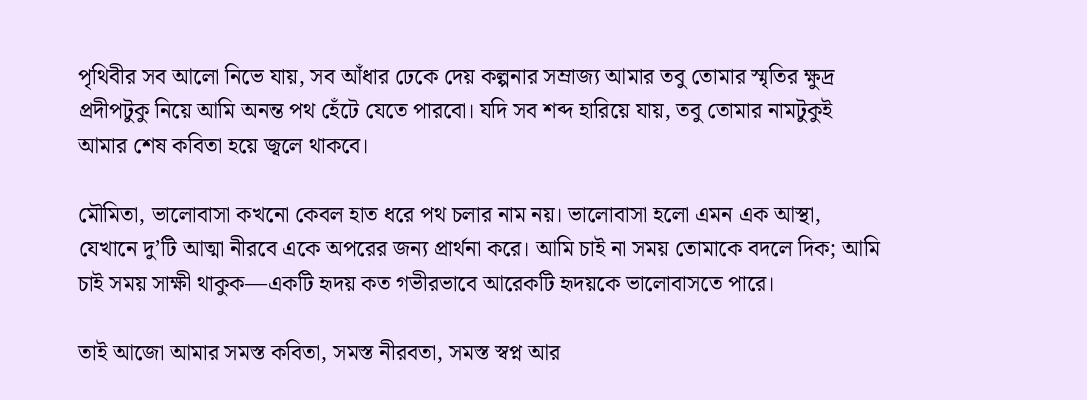পৃথিবীর সব আলো নিভে যায়, সব আঁধার ঢেকে দেয় কল্পনার সম্রাজ্য আমার তবু তোমার স্মৃতির ক্ষুদ্র প্রদীপটুকু নিয়ে আমি অনন্ত পথ হেঁটে যেতে পারবো। যদি সব শব্দ হারিয়ে যায়, তবু তোমার নামটুকুই আমার শেষ কবিতা হয়ে জ্বলে থাকবে।

মৌমিতা, ভালোবাসা কখনো কেবল হাত ধরে পথ চলার নাম নয়। ভালোবাসা হলো এমন এক আস্থা, যেখানে দু’টি আত্মা নীরবে একে অপরের জন্য প্রার্থনা করে। আমি চাই না সময় তোমাকে বদলে দিক; আমি চাই সময় সাক্ষী থাকুক—একটি হৃদয় কত গভীরভাবে আরেকটি হৃদয়কে ভালোবাসতে পারে।

তাই আজো আমার সমস্ত কবিতা, সমস্ত নীরবতা, সমস্ত স্বপ্ন আর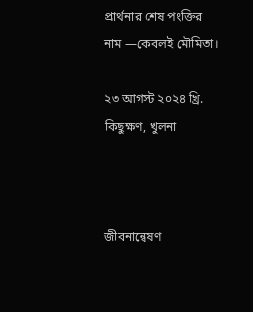প্রার্থনার শেষ পংক্তির নাম —কেবলই মৌমিতা।

২৩ আগস্ট ২০২৪ খ্রি.
কিছুক্ষণ, খুলনা



জীবনান্বেষণ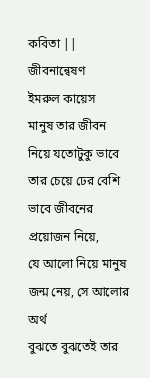কবিতা || জীবনান্বেষণ
ইমরুল কায়েস
মানুষ তার জীবন নিয়ে যতোটুকু ভাবে
তার চেয়ে ঢের বেশি ভাবে জীবনের প্রয়োজন নিয়ে,
যে আলো নিয়ে মানুষ জন্ম নেয়, সে আলোর অর্থ
বুঝতে বুঝতেই তার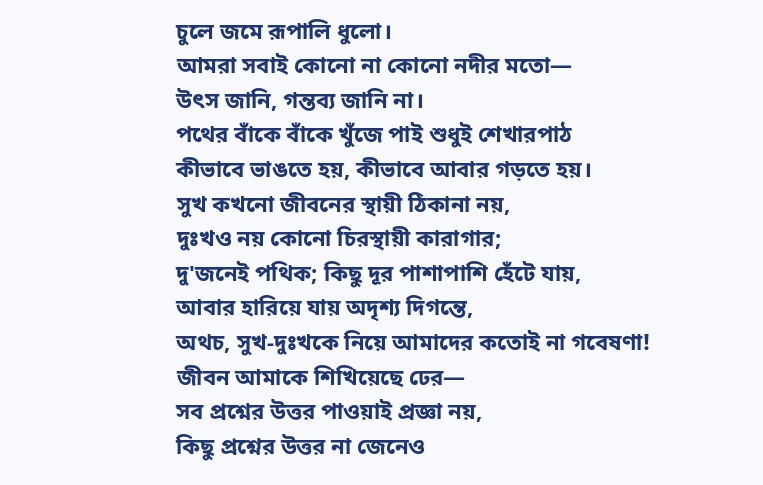চুলে জমে রূপালি ধুলো।
আমরা সবাই কোনো না কোনো নদীর মতো—
উৎস জানি, গন্তব্য জানি না।
পথের বাঁকে বাঁকে খুঁজে পাই শুধুই শেখারপাঠ
কীভাবে ভাঙতে হয়, কীভাবে আবার গড়তে হয়।
সুখ কখনো জীবনের স্থায়ী ঠিকানা নয়,
দুঃখও নয় কোনো চিরস্থায়ী কারাগার;
দু'জনেই পথিক; কিছু দূর পাশাপাশি হেঁটে যায়,
আবার হারিয়ে যায় অদৃশ্য দিগন্তে,
অথচ, সুখ-দুঃখকে নিয়ে আমাদের কতোই না গবেষণা!
জীবন আমাকে শিখিয়েছে ঢের—
সব প্রশ্নের উত্তর পাওয়াই প্রজ্ঞা নয়,
কিছু প্রশ্নের উত্তর না জেনেও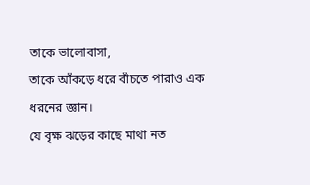তাকে ভালোবাসা,
তাকে আঁকড়ে ধরে বাঁচতে পারাও এক ধরনের জ্ঞান।
যে বৃক্ষ ঝড়ের কাছে মাথা নত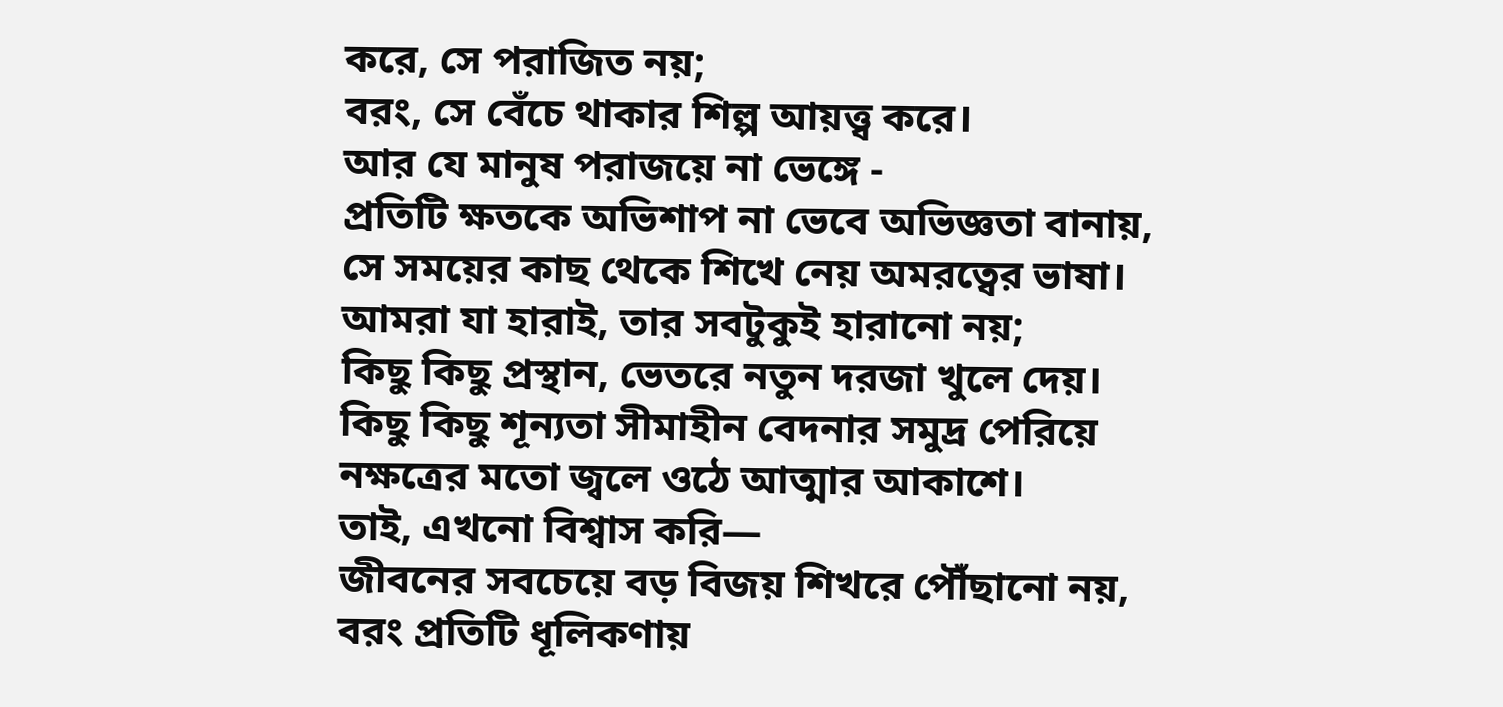করে, সে পরাজিত নয়;
বরং, সে বেঁচে থাকার শিল্প আয়ত্ত্ব করে।
আর যে মানুষ পরাজয়ে না ভেঙ্গে -
প্রতিটি ক্ষতকে অভিশাপ না ভেবে অভিজ্ঞতা বানায়,
সে সময়ের কাছ থেকে শিখে নেয় অমরত্বের ভাষা।
আমরা যা হারাই, তার সবটুকুই হারানো নয়;
কিছু কিছু প্রস্থান, ভেতরে নতুন দরজা খুলে দেয়।
কিছু কিছু শূন্যতা সীমাহীন বেদনার সমুদ্র পেরিয়ে
নক্ষত্রের মতো জ্বলে ওঠে আত্মার আকাশে।
তাই, এখনো বিশ্বাস করি—
জীবনের সবচেয়ে বড় বিজয় শিখরে পৌঁছানো নয়,
বরং প্রতিটি ধূলিকণায়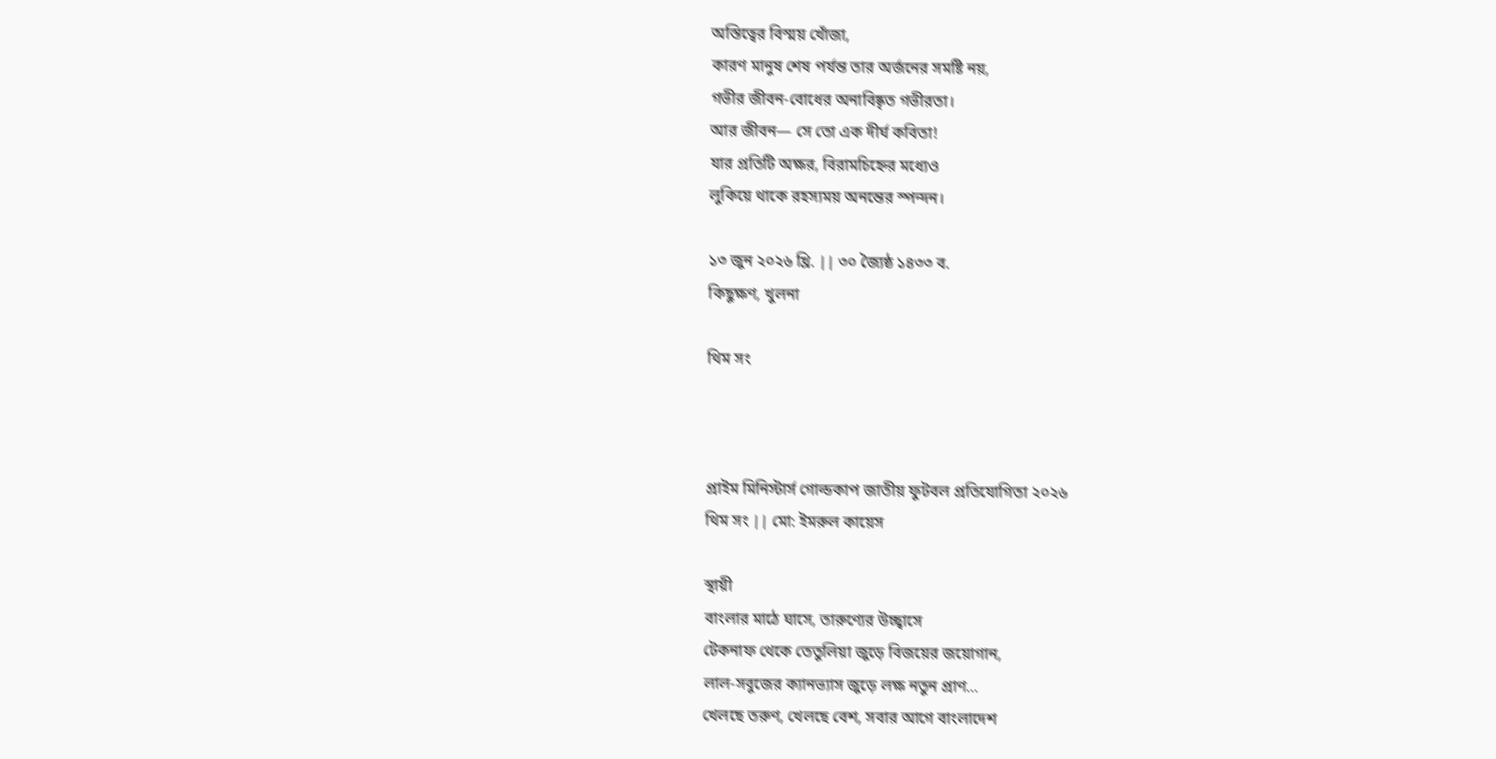অস্তিত্বের বিস্ময় খোঁজা,
কারণ মানুষ শেষ পর্যন্ত তার অর্জনের সমষ্টি নয়,
গভীর জীবন-বোধের অনাবিষ্কৃত গভীরতা।
আর জীবন— সে তো এক দীর্ঘ কবিতা!
যার প্রতিটি অক্ষর, বিরামচিহ্নের মধ্যেও
লুকিয়ে থাকে রহস্যময় অনন্তের স্পন্দন।

১৩ জুন ২০২৬ খ্রি. || ৩০ জ্যৈষ্ঠ ১৪৩৩ ব.
কিছুক্ষণ, খুলনা

থিম সং



প্রাইম মিনিস্টার্স গোল্ডকাপ জাতীয় ফুটবল প্রতিযোগিতা ২০২৬
থিম সং || মো: ইমরুল কায়েস

স্থায়ী
বাংলার মাঠে ঘাসে, তারুণ্যের উচ্ছ্বাসে
টেকনাফ থেকে তেতুলিয়া জুড়ে বিজয়ের জয়োগান,
লাল-সবুজের ক্যানভ্যাস জুড়ে লক্ষ নতুন প্রাণ…
খেলছে তরুণ, খেলছে বেশ, সবার আগে বাংলাদেশ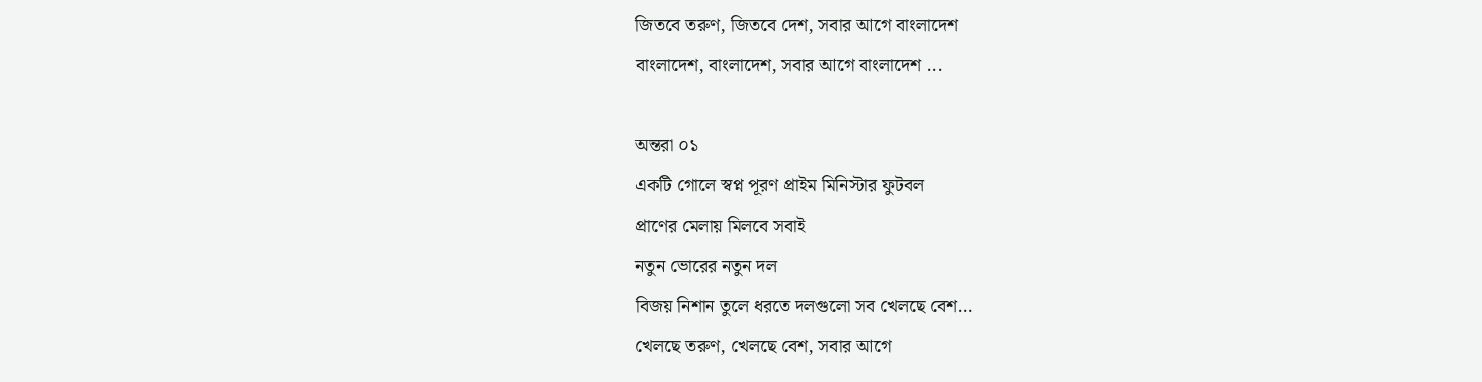জিতবে তরুণ, জিতবে দেশ, সবার আগে বাংলাদেশ
বাংলাদেশ, বাংলাদেশ, সবার আগে বাংলাদেশ ...

অন্তরা ০১
একটি গোলে স্বপ্ন পূরণ প্রাইম মিনিস্টার ফুটবল
প্রাণের মেলায় মিলবে সবাই
নতুন ভোরের নতুন দল
বিজয় নিশান তুলে ধরতে দলগুলো সব খেলছে বেশ…
খেলছে তরুণ, খেলছে বেশ, সবার আগে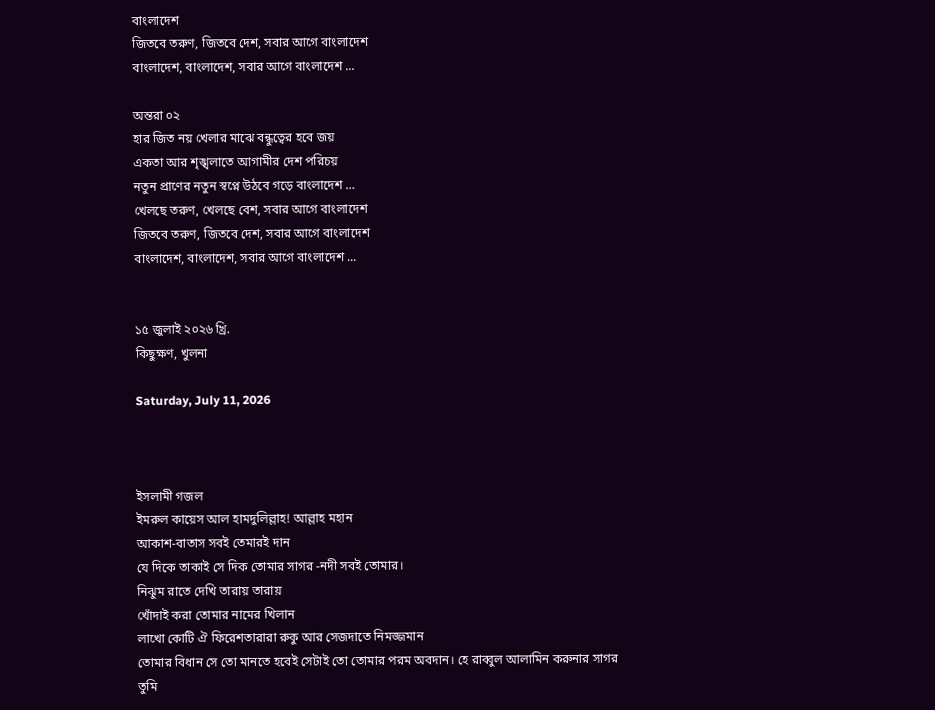বাংলাদেশ
জিতবে তরুণ, জিতবে দেশ, সবার আগে বাংলাদেশ
বাংলাদেশ, বাংলাদেশ, সবার আগে বাংলাদেশ ...

অন্তরা ০২
হার জিত নয় খেলার মাঝে বন্ধুত্বের হবে জয়
একতা আর শৃঙ্খলাতে আগামীর দেশ পরিচয়
নতুন প্রাণের নতুন স্বপ্নে উঠবে গড়ে বাংলাদেশ …
খেলছে তরুণ, খেলছে বেশ, সবার আগে বাংলাদেশ
জিতবে তরুণ, জিতবে দেশ, সবার আগে বাংলাদেশ
বাংলাদেশ, বাংলাদেশ, সবার আগে বাংলাদেশ ...


১৫ জুলাই ২০২৬ খ্রি.
কিছুক্ষণ, খুলনা

Saturday, July 11, 2026



ইসলামী গজল
ইমরুল কায়েস আল হামদুলিল্লাহ! আল্লাহ মহান
আকাশ-বাতাস সবই তেমারই দান
যে দিকে তাকাই সে দিক তোমার সাগর -নদী সবই তোমার।
নিঝুম রাতে দেখি তারায় তারায়
খোঁদাই করা তোমার নামের খিলান
লাখো কোটি ঐ ফিরেশতারারা রুকু আর সেজদাতে নিমজ্জমান
তোমার বিধান সে তো মানতে হবেই সেটাই তো তোমার পরম অবদান। হে রাব্বুল আলামিন করুনার সাগর
তুমি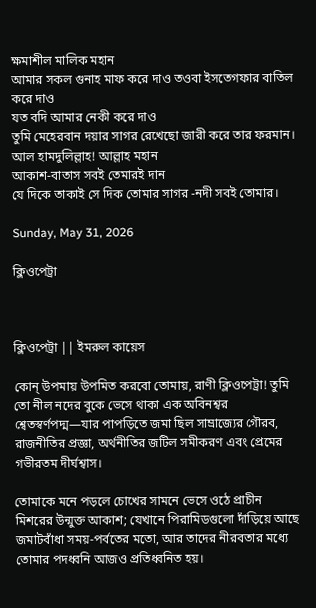ক্ষমাশীল মালিক মহান
আমার সকল গুনাহ মাফ করে দাও তওবা ইসতেগফার বাতিল করে দাও
যত বদি আমার নেকী করে দাও
তুমি মেহেরবান দয়ার সাগর রেখেছো জারী করে তার ফরমান। আল হামদুলিল্লাহ! আল্লাহ মহান
আকাশ-বাতাস সবই তেমারই দান
যে দিকে তাকাই সে দিক তোমার সাগর -নদী সবই তোমার।

Sunday, May 31, 2026

ক্লিওপেট্রা



ক্লিওপেট্রা || ইমরুল কায়েস

কোন্ উপমায় উপমিত করবো তোমায়, রাণী ক্লিওপেট্রা! তুমি তো নীল নদের বুকে ভেসে থাকা এক অবিনশ্বর শ্বেতস্বর্ণপদ্ম—যার পাপড়িতে জমা ছিল সাম্রাজ্যের গৌরব, রাজনীতির প্রজ্ঞা, অর্থনীতির জটিল সমীকরণ এবং প্রেমের গভীরতম দীর্ঘশ্বাস।

তোমাকে মনে পড়লে চোখের সামনে ভেসে ওঠে প্রাচীন মিশরের উন্মুক্ত আকাশ; যেখানে পিরামিডগুলো দাঁড়িয়ে আছে জমাটবাঁধা সময়-পর্বতের মতো, আর তাদের নীরবতার মধ্যে তোমার পদধ্বনি আজও প্রতিধ্বনিত হয়।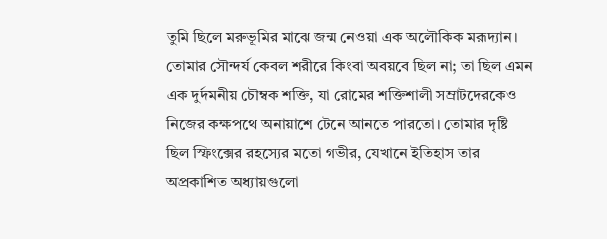তুমি ছিলে মরুভূমির মাঝে জন্ম নেওয়া এক অলৌকিক মরূদ্যান। তোমার সৌন্দর্য কেবল শরীরে কিংবা অবয়বে ছিল না; তা ছিল এমন এক দুর্দমনীয় চৌম্বক শক্তি, যা রোমের শক্তিশালী সম্রাটদেরকেও নিজের কক্ষপথে অনায়াশে টেনে আনতে পারতো। তোমার দৃষ্টি ছিল স্ফিংক্সের রহস্যের মতো গভীর, যেখানে ইতিহাস তার অপ্রকাশিত অধ্যায়গুলো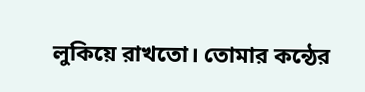লুকিয়ে রাখতো। তোমার কন্ঠের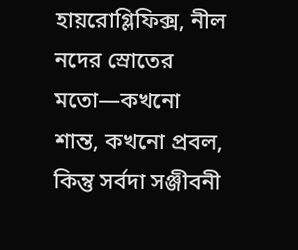হায়রোগ্লিফিক্স, নীল নদের স্রোতের মতো—কখনো শান্ত, কখনো প্রবল, কিন্তু সর্বদা সঞ্জীবনী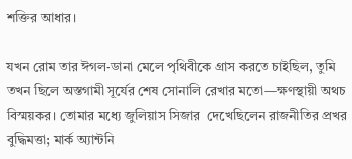শক্তির আধার।

যখন রোম তার ঈগল-ডানা মেলে পৃথিবীকে গ্রাস করতে চাইছিল, তুমি তখন ছিলে অস্তগামী সূর্যের শেষ সোনালি রেখার মতো—ক্ষণস্থায়ী অথচ বিস্ময়কর। তোমার মধ্যে জুলিয়াস সিজার  দেখেছিলেন রাজনীতির প্রখর বুদ্ধিমত্তা; মার্ক অ্যান্টনি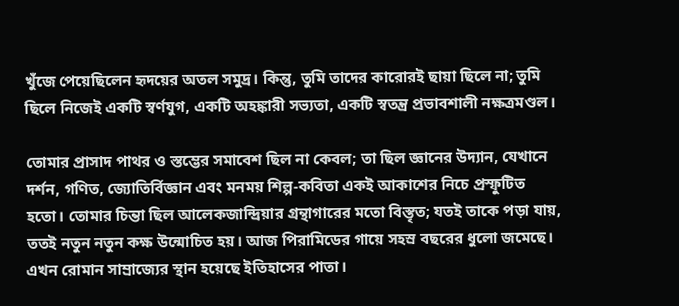খুঁজে পেয়েছিলেন হৃদয়ের অতল সমুদ্র। কিন্তু, তুমি তাদের কারোরই ছায়া ছিলে না; তুমি ছিলে নিজেই একটি স্বর্ণযুগ, একটি অহঙ্কারী সভ্যতা, একটি স্বতন্ত্র প্রভাবশালী নক্ষত্রমণ্ডল।

তোমার প্রাসাদ পাথর ও স্তম্ভের সমাবেশ ছিল না কেবল; তা ছিল জ্ঞানের উদ্যান, যেখানে দর্শন, গণিত, জ্যোতির্বিজ্ঞান এবং মনময় শিল্প-কবিতা একই আকাশের নিচে প্রস্ফুটিত হতো। তোমার চিন্তা ছিল আলেকজান্দ্রিয়ার গ্রন্থাগারের মতো বিস্তৃত; যতই তাকে পড়া যায়, ততই নতুন নতুন কক্ষ উন্মোচিত হয়। আজ পিরামিডের গায়ে সহস্র বছরের ধুলো জমেছে। এখন রোমান সাম্রাজ্যের স্থান হয়েছে ইতিহাসের পাতা।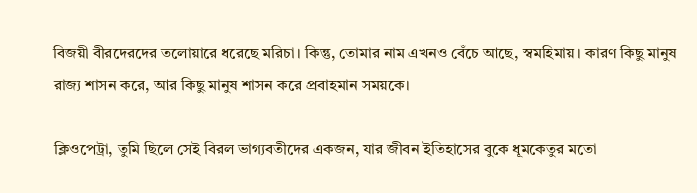বিজয়ী বীরদেরদের তলোয়ারে ধরেছে মরিচা। কিন্তু, তোমার নাম এখনও বেঁচে আছে, স্বমহিমায়। কারণ কিছু মানুষ রাজ্য শাসন করে, আর কিছু মানুষ শাসন করে প্রবাহমান সময়কে।

ক্লিওপেট্রা, তুমি ছিলে সেই বিরল ভাগ্যবতীদের একজন, যার জীবন ইতিহাসের বুকে ধূমকেতুর মতো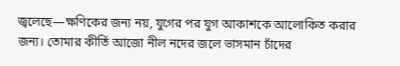জ্বলেছে—ক্ষণিকের জন্য নয়, যুগের পর যুগ আকাশকে আলোকিত করার জন্য। তোমার কীর্তি আজো নীল নদের জলে ভাসমান চাঁদের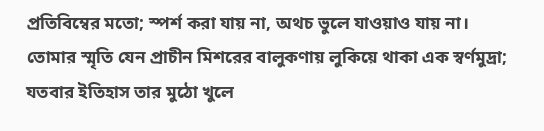প্রতিবিম্বের মতো; স্পর্শ করা যায় না, অথচ ভুলে যাওয়াও যায় না। তোমার স্মৃতি যেন প্রাচীন মিশরের বালুকণায় লুকিয়ে থাকা এক স্বর্ণমুদ্রা; যতবার ইতিহাস তার মুঠো খুলে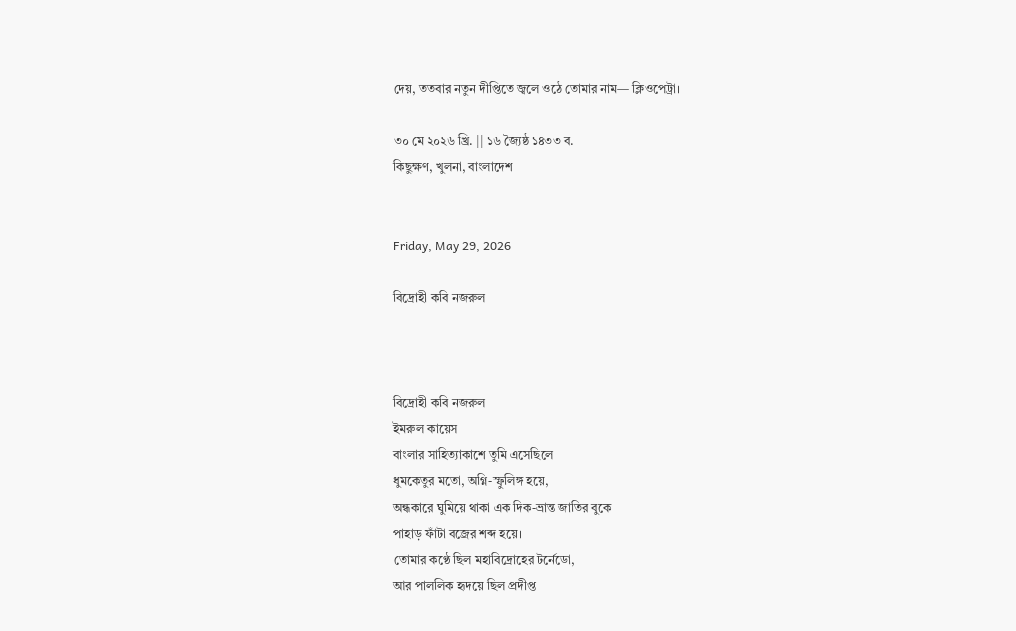দেয়, ততবার নতুন দীপ্তিতে জ্বলে ওঠে তোমার নাম— ক্লিওপেট্রা।

৩০ মে ২০২৬ খ্রি. || ১৬ জ্যৈষ্ঠ ১৪৩৩ ব.
কিছুক্ষণ, খুলনা, বাংলাদেশ


Friday, May 29, 2026

বিদ্রোহী কবি নজরুল



বিদ্রোহী কবি নজরুল
ইমরুল কায়েস
বাংলার সাহিত্যাকাশে তুমি এসেছিলে
ধুমকেতুর মতো, অগ্নি-স্ফুলিঙ্গ হয়ে,
অন্ধকারে ঘুমিয়ে থাকা এক দিক-ভ্রান্ত জাতির বুকে
পাহাড় ফাঁটা বজ্রের শব্দ হয়ে।
তোমার কণ্ঠে ছিল মহাবিদ্রোহের টর্নেডো,
আর পাললিক হৃদয়ে ছিল প্রদীপ্ত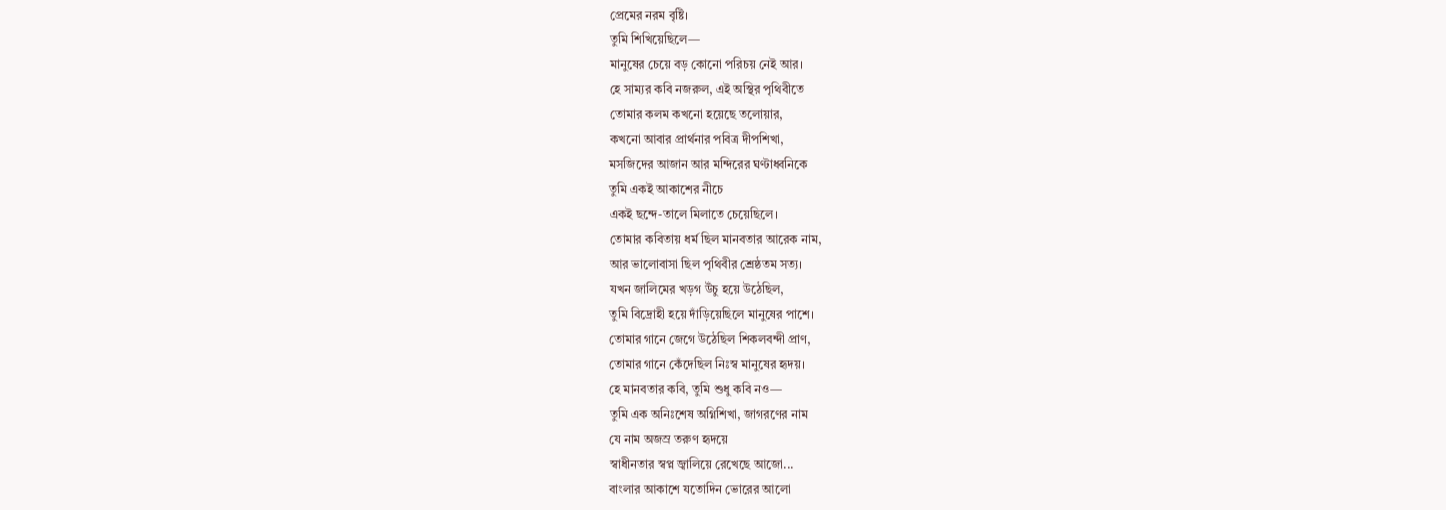প্রেমের নরম বৃষ্টি।
তুমি শিখিয়েছিলে—
মানুষের চেয়ে বড় কোনো পরিচয় নেই আর।
হে সাম্যর কবি নজরুল, এই অস্থির পৃথিবীতে
তোমার কলম কখনো হয়েছে তলোয়ার,
কখনো আবার প্রার্থনার পবিত্র দীপশিখা,
মসজিদের আজান আর মন্দিরের ঘণ্টাধ্বনিকে
তুমি একই আকাশের নীচে
একই ছন্দে-তালে মিলাতে চেয়েছিলে।
তোমার কবিতায় ধর্ম ছিল মানবতার আরেক নাম,
আর ভালোবাসা ছিল পৃথিবীর শ্রেষ্ঠতম সত্য।
যখন জালিমের খড়গ উঁচু হয়ে উঠেছিল,
তুমি বিদ্রোহী হয়ে দাঁড়িয়েছিলে মানুষের পাশে।
তোমার গানে জেগে উঠেছিল শিকলবন্দী প্রাণ,
তোমার গানে কেঁদেছিল নিঃস্ব মানুষের হৃদয়।
হে মানবতার কবি, তুমি শুধু কবি নও—
তুমি এক অনিঃশেষ অগ্নিশিখা, জাগরণের নাম
যে নাম অজস্র তরুণ হৃদয়ে
স্বাধীনতার স্বপ্ন জ্বালিয়ে রেখেছে আজো...
বাংলার আকাশে যতোদিন ভোরের আলো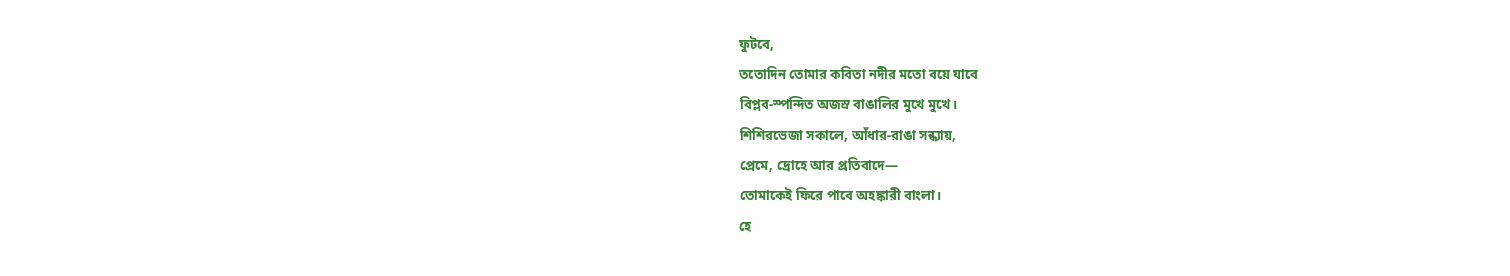ফুটবে,
ততোদিন তোমার কবিতা নদীর মতো বয়ে যাবে
বিপ্লব-স্পন্দিত অজস্র বাঙালির মুখে মুখে।
শিশিরভেজা সকালে, আঁধার-রাঙা সন্ধ্যায়,
প্রেমে, দ্রোহে আর প্রতিবাদে—
তোমাকেই ফিরে পাবে অহঙ্কারী বাংলা।
হে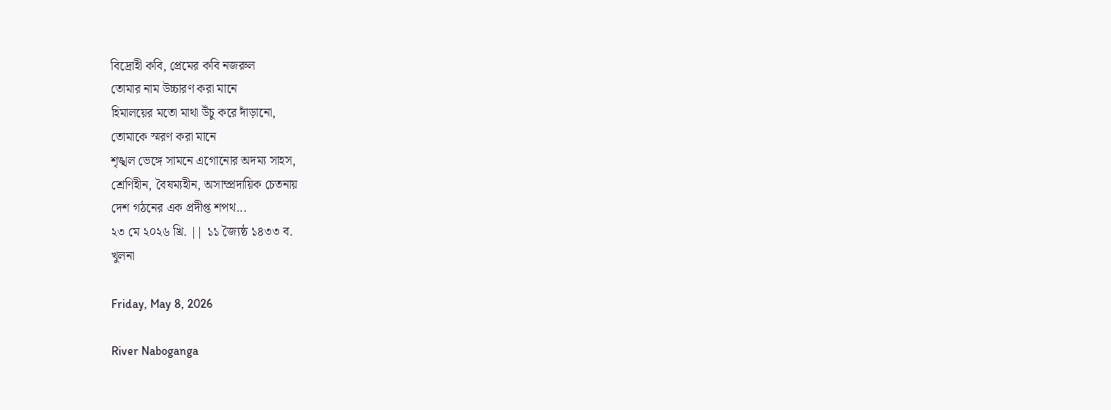বিদ্রোহী কবি, প্রেমের কবি নজরুল
তোমার নাম উচ্চারণ করা মানে
হিমালয়ের মতো মাথা উঁচু করে দাঁড়ানো,
তোমাকে স্মরণ করা মানে
শৃঙ্খল ভেঙ্গে সামনে এগোনোর অদম্য সাহস,
শ্রেণিহীন, বৈষম্যহীন, অসাম্প্রদায়িক চেতনায়
দেশ গঠনের এক প্রদীপ্ত শপথ...
২৩ মে ২০২৬ খ্রি. || ১১ জ্যৈষ্ঠ ১৪৩৩ ব.
খুলনা

Friday, May 8, 2026

River Naboganga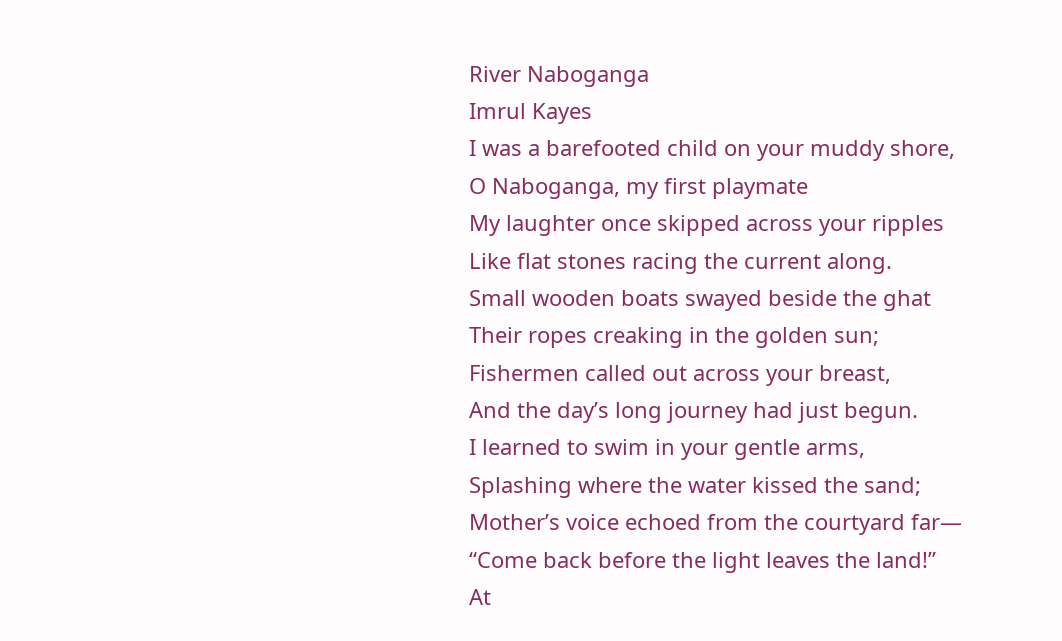River Naboganga
Imrul Kayes
I was a barefooted child on your muddy shore,
O Naboganga, my first playmate
My laughter once skipped across your ripples
Like flat stones racing the current along.
Small wooden boats swayed beside the ghat
Their ropes creaking in the golden sun;
Fishermen called out across your breast,
And the day’s long journey had just begun.
I learned to swim in your gentle arms,
Splashing where the water kissed the sand;
Mother’s voice echoed from the courtyard far—
“Come back before the light leaves the land!”
At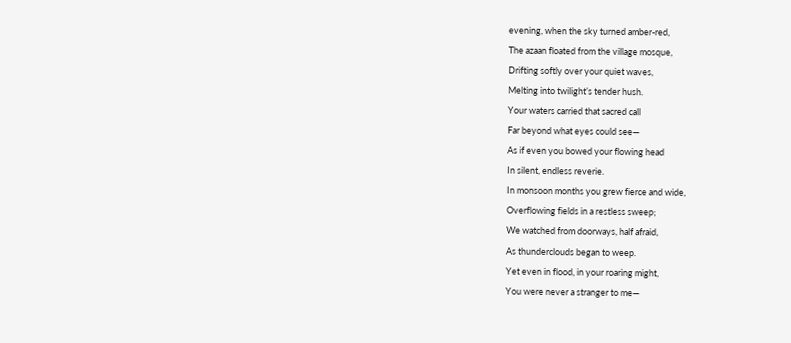evening, when the sky turned amber-red,
The azaan floated from the village mosque,
Drifting softly over your quiet waves,
Melting into twilight’s tender hush.
Your waters carried that sacred call
Far beyond what eyes could see—
As if even you bowed your flowing head
In silent, endless reverie.
In monsoon months you grew fierce and wide,
Overflowing fields in a restless sweep;
We watched from doorways, half afraid,
As thunderclouds began to weep.
Yet even in flood, in your roaring might,
You were never a stranger to me—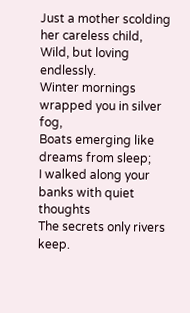Just a mother scolding her careless child,
Wild, but loving endlessly.
Winter mornings wrapped you in silver fog,
Boats emerging like dreams from sleep;
I walked along your banks with quiet thoughts
The secrets only rivers keep.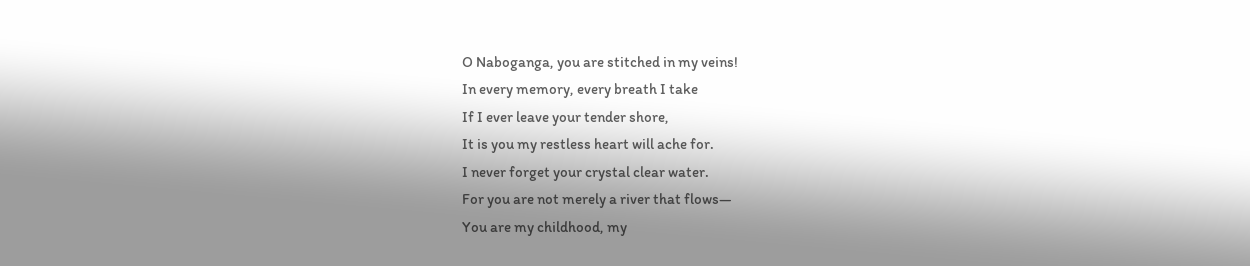O Naboganga, you are stitched in my veins!
In every memory, every breath I take
If I ever leave your tender shore,
It is you my restless heart will ache for.
I never forget your crystal clear water.
For you are not merely a river that flows—
You are my childhood, my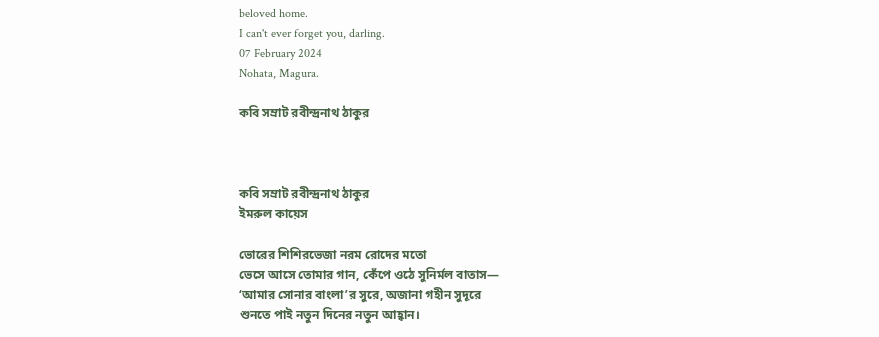beloved home.
I can't ever forget you, darling.
07 February 2024
Nohata, Magura.

কবি সম্রাট রবীন্দ্রনাথ ঠাকুর



কবি সম্রাট রবীন্দ্রনাথ ঠাকুর
ইমরুল কায়েস

ভোরের শিশিরভেজা নরম রোদের মতো
ভেসে আসে তোমার গান, কেঁপে ওঠে সুনির্মল বাতাস—
‘আমার সোনার বাংলা’র সুরে, অজানা গহীন সুদূরে
শুনতে পাই নতুন দিনের নতুন আহ্বান।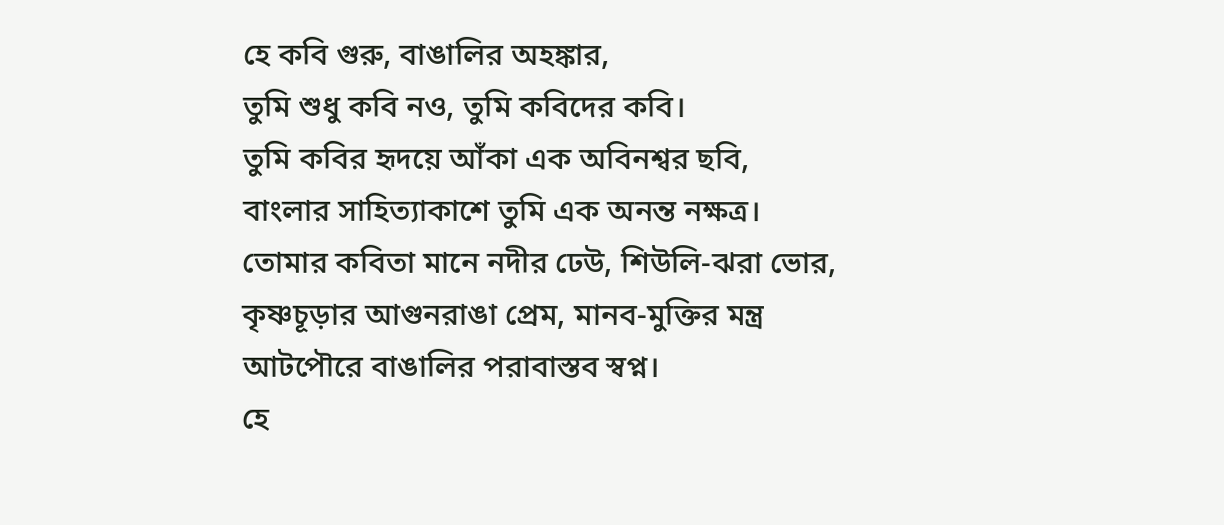হে কবি গুরু, বাঙালির অহঙ্কার,
তুমি শুধু কবি নও, তুমি কবিদের কবি।
তুমি কবির হৃদয়ে আঁকা এক অবিনশ্বর ছবি,
বাংলার সাহিত্যাকাশে তুমি এক অনন্ত নক্ষত্র।
তোমার কবিতা মানে নদীর ঢেউ, শিউলি-ঝরা ভোর,
কৃষ্ণচূড়ার আগুনরাঙা প্রেম, মানব-মুক্তির মন্ত্র
আটপৌরে বাঙালির পরাবাস্তব স্বপ্ন।
হে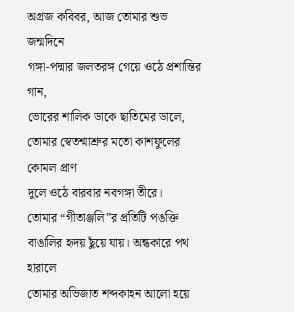অগ্রজ কবিবর, আজ তোমার শুভ জন্মদিনে
গঙ্গা-পদ্মার জলতরঙ্গ গেয়ে ওঠে প্রশান্তির গান,
ভোরের শালিক ডাকে ছাতিমের ডালে,
তোমার স্বেতশ্মাশ্রুর মতো কাশফুলের কোমল প্রাণ
দুলে ওঠে বারবার নবগঙ্গা তীরে।
তোমার “গীতাঞ্জলি”র প্রতিটি পঙক্তি
বাঙালির হৃদয় ছুঁয়ে যায়। অন্ধকারে পথ হারালে
তোমার অভিজাত শব্দকাহন আলো হয়ে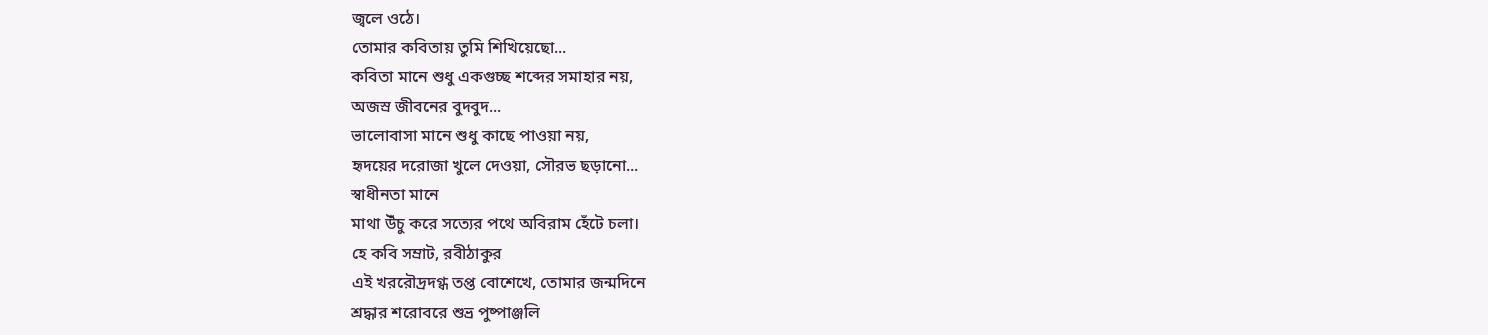জ্বলে ওঠে।
তোমার কবিতায় তুমি শিখিয়েছো...
কবিতা মানে শুধু একগুচ্ছ শব্দের সমাহার নয়,
অজস্র জীবনের বুদবুদ...
ভালোবাসা মানে শুধু কাছে পাওয়া নয়,
হৃদয়ের দরোজা খুলে দেওয়া, সৌরভ ছড়ানো...
স্বাধীনতা মানে
মাথা উঁচু করে সত্যের পথে অবিরাম হেঁটে চলা।
হে কবি সম্রাট, রবীঠাকুর
এই খররৌদ্রদগ্ধ তপ্ত বোশেখে, তোমার জন্মদিনে
শ্রদ্ধার শরোবরে শুভ্র পুষ্পাঞ্জলি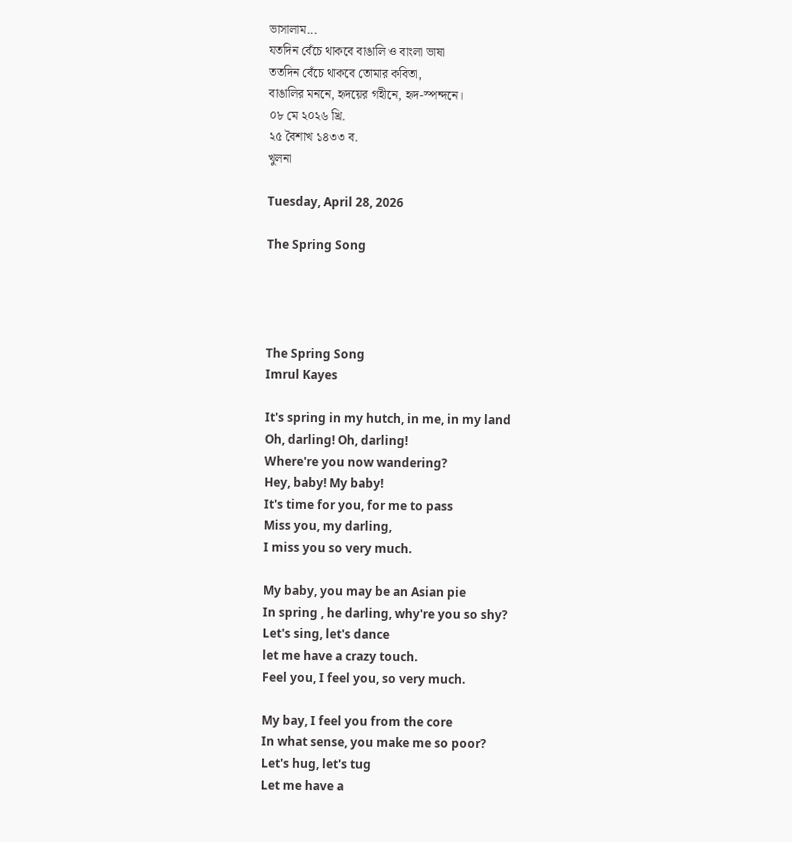ভাসালাম...
যতদিন বেঁচে থাকবে বাঙালি ও বাংলা ভাষা
ততদিন বেঁচে থাকবে তোমার কবিতা,
বাঙালির মননে, হৃদয়ের গহীনে, হৃদ-স্পন্দনে।
০৮ মে ২০২৬ খ্রি.
২৫ বৈশাখ ১৪৩৩ ব.
খুলনা

Tuesday, April 28, 2026

The Spring Song




The Spring Song
Imrul Kayes

It's spring in my hutch, in me, in my land
Oh, darling! Oh, darling!
Where're you now wandering?
Hey, baby! My baby!
It's time for you, for me to pass
Miss you, my darling,
I miss you so very much.

My baby, you may be an Asian pie
In spring , he darling, why're you so shy?
Let's sing, let's dance
let me have a crazy touch.
Feel you, I feel you, so very much.

My bay, I feel you from the core
In what sense, you make me so poor?
Let's hug, let's tug
Let me have a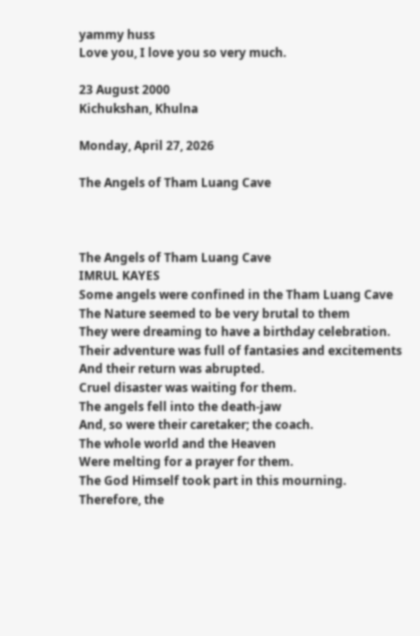yammy huss
Love you, I love you so very much.

23 August 2000
Kichukshan, Khulna

Monday, April 27, 2026

The Angels of Tham Luang Cave



The Angels of Tham Luang Cave
IMRUL KAYES
Some angels were confined in the Tham Luang Cave
The Nature seemed to be very brutal to them
They were dreaming to have a birthday celebration.
Their adventure was full of fantasies and excitements
And their return was abrupted.
Cruel disaster was waiting for them.
The angels fell into the death-jaw
And, so were their caretaker; the coach.
The whole world and the Heaven
Were melting for a prayer for them.
The God Himself took part in this mourning.
Therefore, the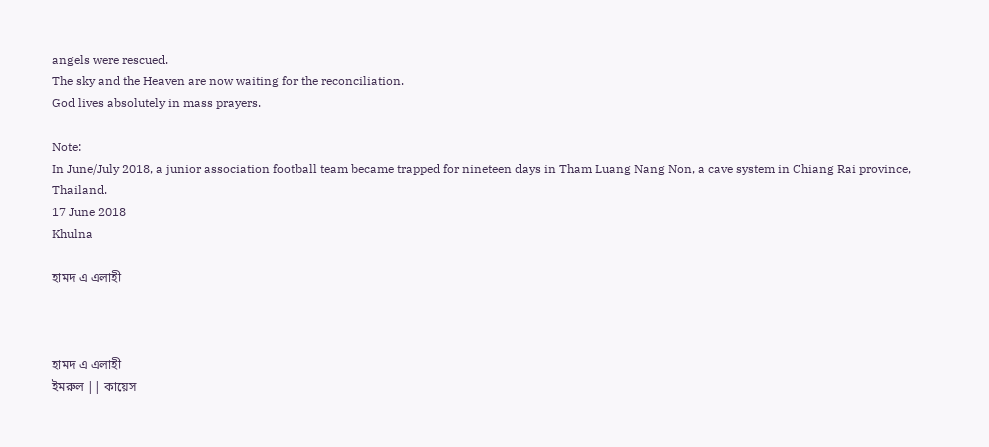angels were rescued.
The sky and the Heaven are now waiting for the reconciliation.
God lives absolutely in mass prayers.

Note:
In June/July 2018, a junior association football team became trapped for nineteen days in Tham Luang Nang Non, a cave system in Chiang Rai province, Thailand.
17 June 2018
Khulna

হামদ এ এলাহী



হামদ এ এলাহী
ইমরুল || কায়েস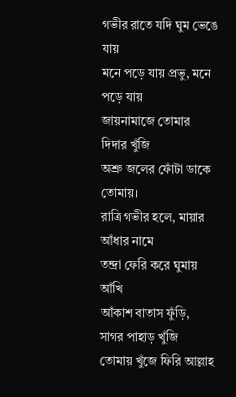গভীর রাতে যদি ঘুম ভেঙে যায়
মনে পড়ে যায় প্রভু, মনে পড়ে যায়
জায়নামাজে তোমার দিদার খুঁজি
অশ্রু জলের ফোঁটা ডাকে তোমায়।
রাত্রি গভীর হলে, মায়ার আঁধার নামে
তন্দ্রা ফেরি করে ঘুমায় আঁখি
আঁকাশ বাতাস ফুঁড়ি, সাগর পাহাড় খুঁজি
তোমায় খুঁজে ফিরি আল্লাহ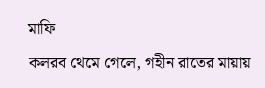মাফি
কলরব থেমে গেলে, গহীন রাতের মায়ায়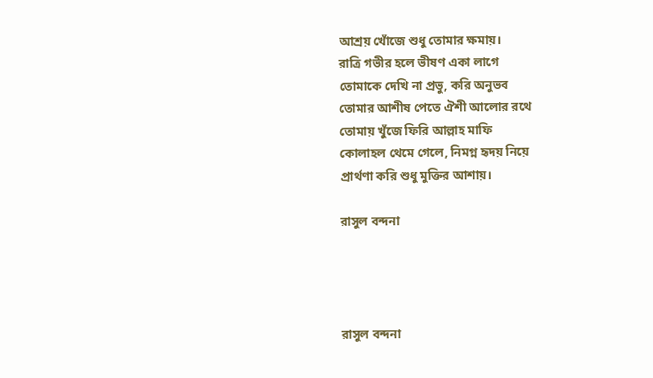আশ্রয় খোঁজে শুধু তোমার ক্ষমায়।
রাত্রি গভীর হলে ভীষণ একা লাগে
তোমাকে দেখি না প্রভু, করি অনুভব
তোমার আশীষ পেতে ঐশী আলোর রথে
তোমায় খুঁজে ফিরি আল্লাহ মাফি
কোলাহল থেমে গেলে, নিমগ্ন হৃদয় নিয়ে
প্রার্থণা করি শুধু মুক্তির আশায়।

রাসুল বন্দনা




রাসুল বন্দনা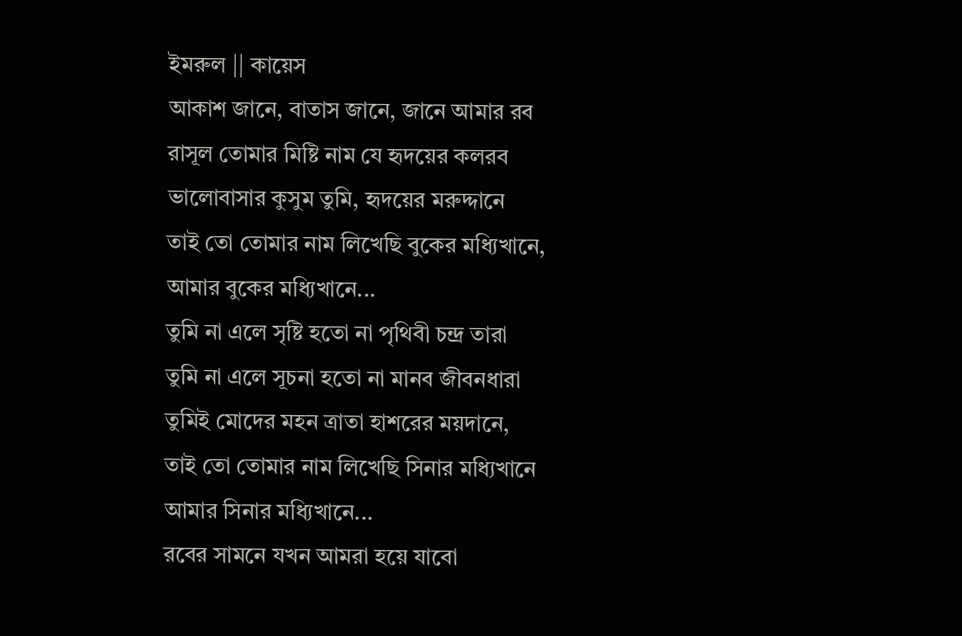ইমরুল || কায়েস
আকাশ জানে, বাতাস জানে, জানে আমার রব
রাসূল তোমার মিষ্টি নাম যে হৃদয়ের কলরব
ভালোবাসার কুসুম তুমি, হৃদয়ের মরুদ্দানে
তাই তো তোমার নাম লিখেছি বুকের মধ্যিখানে,
আমার বুকের মধ্যিখানে...
তুমি না এলে সৃষ্টি হতো না পৃথিবী চন্দ্র তারা
তুমি না এলে সূচনা হতো না মানব জীবনধারা
তুমিই মোদের মহন ত্রাতা হাশরের ময়দানে,
তাই তো তোমার নাম লিখেছি সিনার মধ্যিখানে
আমার সিনার মধ্যিখানে...
রবের সামনে যখন আমরা হয়ে যাবো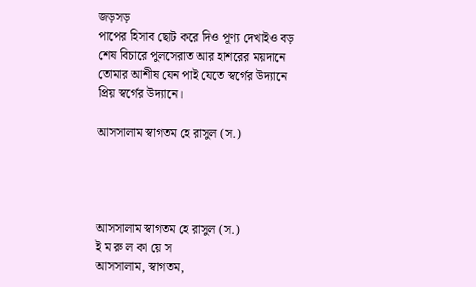জড়সড়
পাপের হিসাব ছোট করে দিও পূণ্য দেখাইও বড়
শেষ বিচারে পুলসেরাত আর হাশরের ময়দানে
তোমার আশীষ যেন পাই যেতে স্বর্গের উদ্যানে
প্রিয় স্বর্গের উদ্যানে।

আসসালাম স্বাগতম হে রাসুল (স.)




আসসালাম স্বাগতম হে রাসুল (স.)
ই ম রু ল কা য়ে স
আসসালাম, স্বাগতম,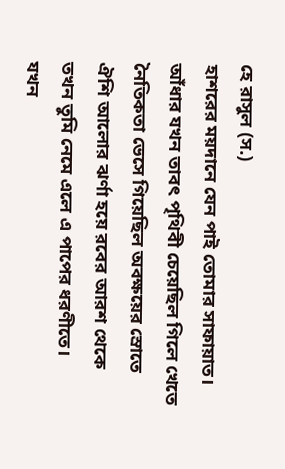হে রাসুল (স.)
হাশরের ময়দানে যেন পাই তোমার সাফায়াত।
আঁধার যখন তাবৎ পৃথিবী চেয়েছিল গিলে খেতে
নৈতিকতা ভেসে গিয়েছিল অবক্ষয়ের স্রোতে
ঐশি আলোর ঝর্ণা হয়ে রবের আরশ থেকে
তখন তুমি নেমে এলে এ পাপের ধরণীতে।
যখন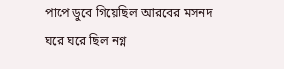পাপে ডুবে গিয়েছিল আরবের মসনদ
ঘরে ঘরে ছিল নগ্ন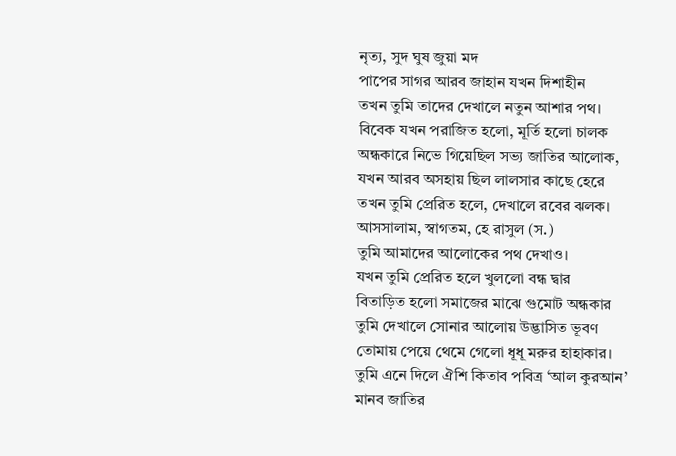নৃত্য, সুদ ঘুষ জুয়া মদ
পাপের সাগর আরব জাহান যখন দিশাহীন
তখন তুমি তাদের দেখালে নতুন আশার পথ।
বিবেক যখন পরাজিত হলো, মূর্তি হলো চালক
অন্ধকারে নিভে গিয়েছিল সভ্য জাতির আলোক,
যখন আরব অসহায় ছিল লালসার কাছে হেরে
তখন তুমি প্রেরিত হলে, দেখালে রবের ঝলক।
আসসালাম, স্বাগতম, হে রাসুল (স.)
তুমি আমাদের আলোকের পথ দেখাও।
যখন তুমি প্রেরিত হলে খুললো বন্ধ দ্বার
বিতাড়িত হলো সমাজের মাঝে গুমোট অন্ধকার
তুমি দেখালে সোনার আলোয় উদ্ভাসিত ভূবণ
তোমায় পেয়ে থেমে গেলো ধূধূ মরুর হাহাকার।
তুমি এনে দিলে ঐশি কিতাব পবিত্র ‘আল কুরআন’
মানব জাতির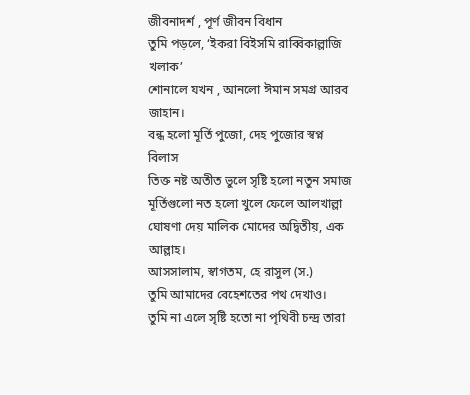জীবনাদর্শ , পূর্ণ জীবন বিধান
তুমি পড়লে, ‘ইকরা বিইসমি রাব্বিকাল্লাজি খলাক’
শোনালে যখন , আনলো ঈমান সমগ্র আরব জাহান।
বন্ধ হলো মূর্তি পুজো, দেহ পুজোর স্বপ্ন বিলাস
তিক্ত নষ্ট অতীত ভুলে সৃষ্টি হলো নতুন সমাজ
মূর্তিগুলো নত হলো খুলে ফেলে আলখাল্লা
ঘোষণা দেয় মালিক মোদের অদ্বিতীয়, এক আল্লাহ।
আসসালাম, স্বাগতম, হে রাসুল (স.)
তুমি আমাদের বেহেশতের পথ দেখাও।
তুমি না এলে সৃষ্টি হতো না পৃথিবী চন্দ্র তারা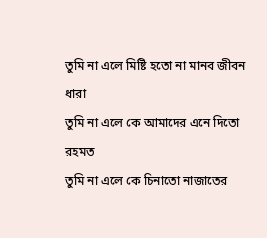তুমি না এলে মিষ্টি হতো না মানব জীবন ধারা
তুমি না এলে কে আমাদের এনে দিতো রহমত
তুমি না এলে কে চিনাতো নাজাতের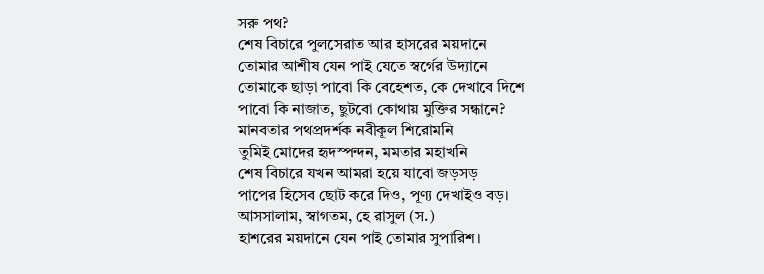সরু পথ?
শেষ বিচারে পুলসেরাত আর হাসরের ময়দানে
তোমার আশীষ যেন পাই যেতে স্বর্গের উদ্যানে
তোমাকে ছাড়া পাবো কি বেহেশত, কে দেখাবে দিশে
পাবো কি নাজাত, ছুটবো কোথায় মুক্তির সন্ধানে?
মানবতার পথপ্রদর্শক নবীকূল শিরোমনি
তুমিই মোদের হৃদস্পন্দন, মমতার মহাখনি
শেষ বিচারে যখন আমরা হয়ে যাবো জড়সড়
পাপের হিসেব ছোট করে দিও, পূণ্য দেখাইও বড়।
আসসালাম, স্বাগতম, হে রাসুল (স.)
হাশরের ময়দানে যেন পাই তোমার সুপারিশ।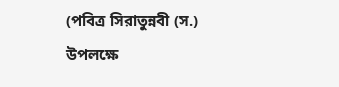(পবিত্র সিরাতুন্নবী (স.) উপলক্ষে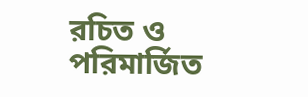রচিত ও পরিমার্জিত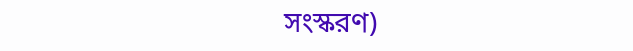সংস্করণ)